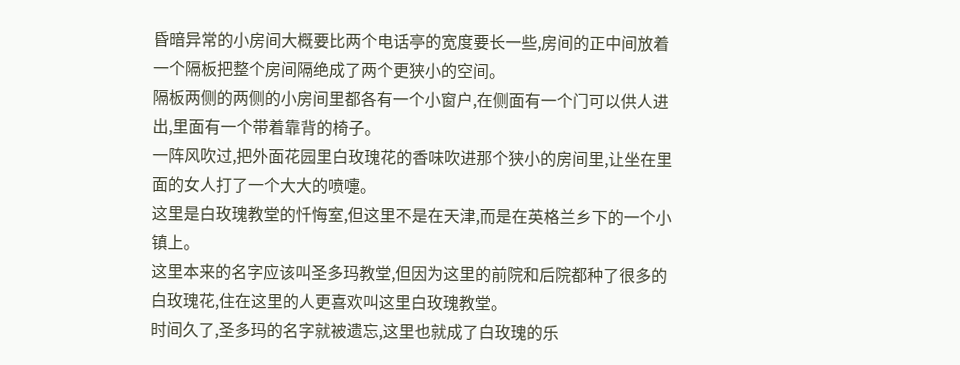昏暗异常的小房间大概要比两个电话亭的宽度要长一些,房间的正中间放着一个隔板把整个房间隔绝成了两个更狭小的空间。
隔板两侧的两侧的小房间里都各有一个小窗户,在侧面有一个门可以供人进出,里面有一个带着靠背的椅子。
一阵风吹过,把外面花园里白玫瑰花的香味吹进那个狭小的房间里,让坐在里面的女人打了一个大大的喷嚏。
这里是白玫瑰教堂的忏悔室,但这里不是在天津,而是在英格兰乡下的一个小镇上。
这里本来的名字应该叫圣多玛教堂,但因为这里的前院和后院都种了很多的白玫瑰花,住在这里的人更喜欢叫这里白玫瑰教堂。
时间久了,圣多玛的名字就被遗忘,这里也就成了白玫瑰的乐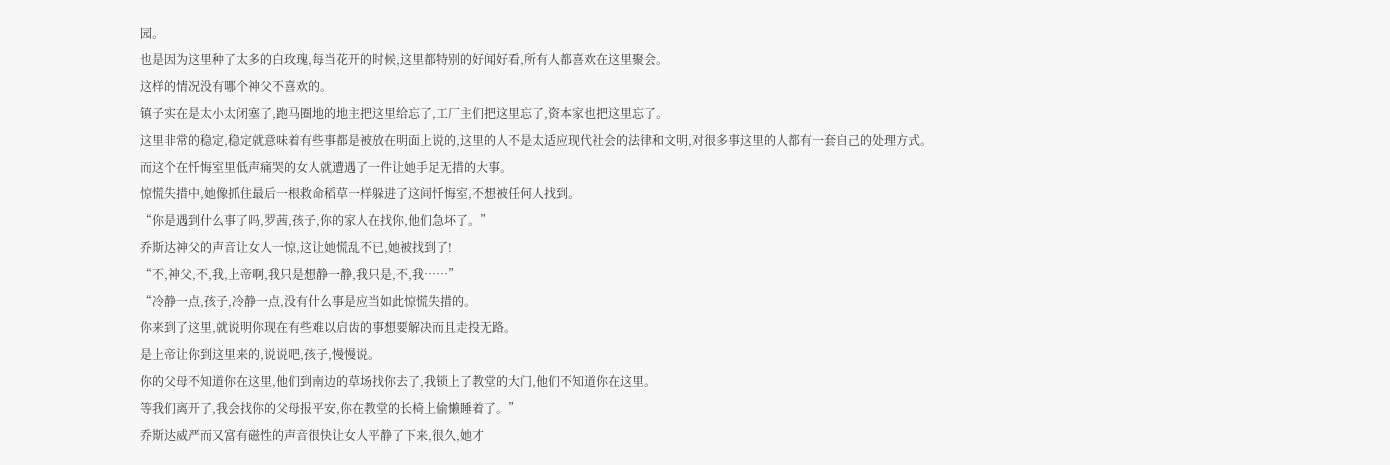园。
也是因为这里种了太多的白玫瑰,每当花开的时候,这里都特别的好闻好看,所有人都喜欢在这里聚会。
这样的情况没有哪个神父不喜欢的。
镇子实在是太小太闭塞了,跑马圈地的地主把这里给忘了,工厂主们把这里忘了,资本家也把这里忘了。
这里非常的稳定,稳定就意味着有些事都是被放在明面上说的,这里的人不是太适应现代社会的法律和文明,对很多事这里的人都有一套自己的处理方式。
而这个在忏悔室里低声痛哭的女人就遭遇了一件让她手足无措的大事。
惊慌失措中,她像抓住最后一根救命稻草一样躲进了这间忏悔室,不想被任何人找到。
“你是遇到什么事了吗,罗茜,孩子,你的家人在找你,他们急坏了。”
乔斯达神父的声音让女人一惊,这让她慌乱不已,她被找到了!
“不,神父,不,我,上帝啊,我只是想静一静,我只是,不,我……”
“冷静一点,孩子,冷静一点,没有什么事是应当如此惊慌失措的。
你来到了这里,就说明你现在有些难以启齿的事想要解决而且走投无路。
是上帝让你到这里来的,说说吧,孩子,慢慢说。
你的父母不知道你在这里,他们到南边的草场找你去了,我锁上了教堂的大门,他们不知道你在这里。
等我们离开了,我会找你的父母报平安,你在教堂的长椅上偷懒睡着了。”
乔斯达威严而又富有磁性的声音很快让女人平静了下来,很久,她才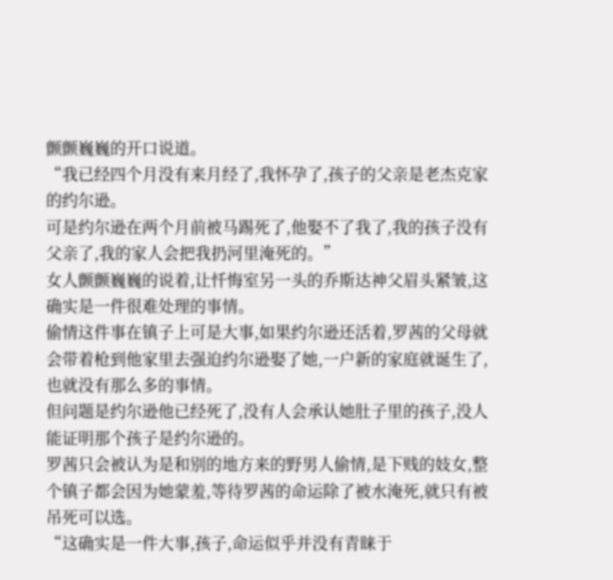颤颤巍巍的开口说道。
“我已经四个月没有来月经了,我怀孕了,孩子的父亲是老杰克家的约尔逊。
可是约尔逊在两个月前被马踢死了,他娶不了我了,我的孩子没有父亲了,我的家人会把我扔河里淹死的。”
女人颤颤巍巍的说着,让忏悔室另一头的乔斯达神父眉头紧皱,这确实是一件很难处理的事情。
偷情这件事在镇子上可是大事,如果约尔逊还活着,罗茜的父母就会带着枪到他家里去强迫约尔逊娶了她,一户新的家庭就诞生了,也就没有那么多的事情。
但问题是约尔逊他已经死了,没有人会承认她肚子里的孩子,没人能证明那个孩子是约尔逊的。
罗茜只会被认为是和别的地方来的野男人偷情,是下贱的妓女,整个镇子都会因为她蒙羞,等待罗茜的命运除了被水淹死,就只有被吊死可以选。
“这确实是一件大事,孩子,命运似乎并没有青睐于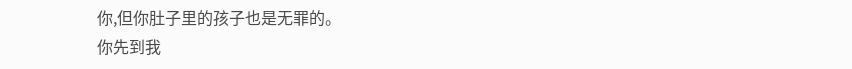你,但你肚子里的孩子也是无罪的。
你先到我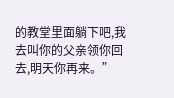的教堂里面躺下吧,我去叫你的父亲领你回去,明天你再来。”